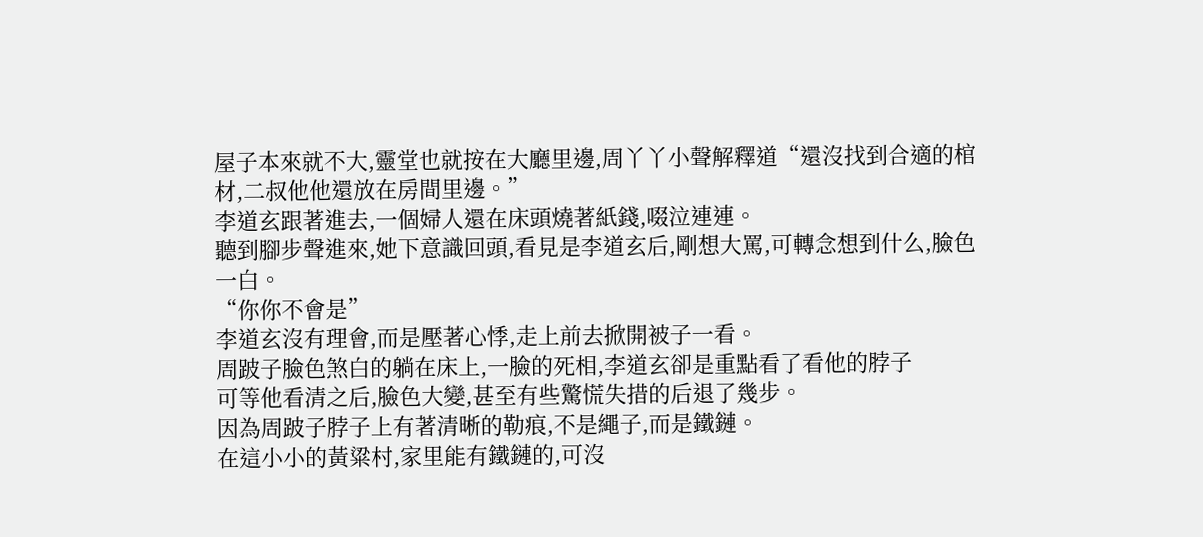屋子本來就不大,靈堂也就按在大廳里邊,周丫丫小聲解釋道“還沒找到合適的棺材,二叔他他還放在房間里邊。”
李道玄跟著進去,一個婦人還在床頭燒著紙錢,啜泣連連。
聽到腳步聲進來,她下意識回頭,看見是李道玄后,剛想大罵,可轉念想到什么,臉色一白。
“你你不會是”
李道玄沒有理會,而是壓著心悸,走上前去掀開被子一看。
周跛子臉色煞白的躺在床上,一臉的死相,李道玄卻是重點看了看他的脖子
可等他看清之后,臉色大變,甚至有些驚慌失措的后退了幾步。
因為周跛子脖子上有著清晰的勒痕,不是繩子,而是鐵鏈。
在這小小的黃粱村,家里能有鐵鏈的,可沒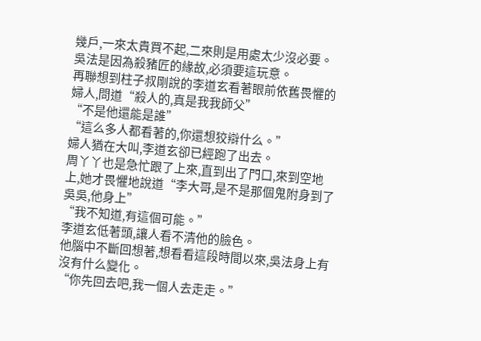幾戶,一來太貴買不起,二來則是用處太少沒必要。
吳法是因為殺豬匠的緣故,必須要這玩意。
再聯想到柱子叔剛說的李道玄看著眼前依舊畏懼的婦人,問道“殺人的,真是我我師父”
“不是他還能是誰”
“這么多人都看著的,你還想狡辯什么。”
婦人猶在大叫,李道玄卻已經跑了出去。
周丫丫也是急忙跟了上來,直到出了門口,來到空地上,她才畏懼地說道“李大哥,是不是那個鬼附身到了吳吳,他身上”
“我不知道,有這個可能。”
李道玄低著頭,讓人看不清他的臉色。
他腦中不斷回想著,想看看這段時間以來,吳法身上有沒有什么變化。
“你先回去吧,我一個人去走走。”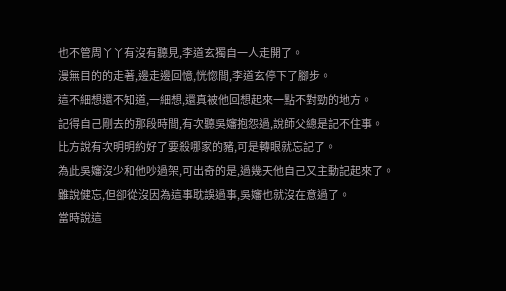也不管周丫丫有沒有聽見,李道玄獨自一人走開了。
漫無目的的走著,邊走邊回憶,恍惚間,李道玄停下了腳步。
這不細想還不知道,一細想,還真被他回想起來一點不對勁的地方。
記得自己剛去的那段時間,有次聽吳嬸抱怨過,說師父總是記不住事。
比方說有次明明約好了要殺哪家的豬,可是轉眼就忘記了。
為此吳嬸沒少和他吵過架,可出奇的是,過幾天他自己又主動記起來了。
雖說健忘,但卻從沒因為這事耽誤過事,吳嬸也就沒在意過了。
當時說這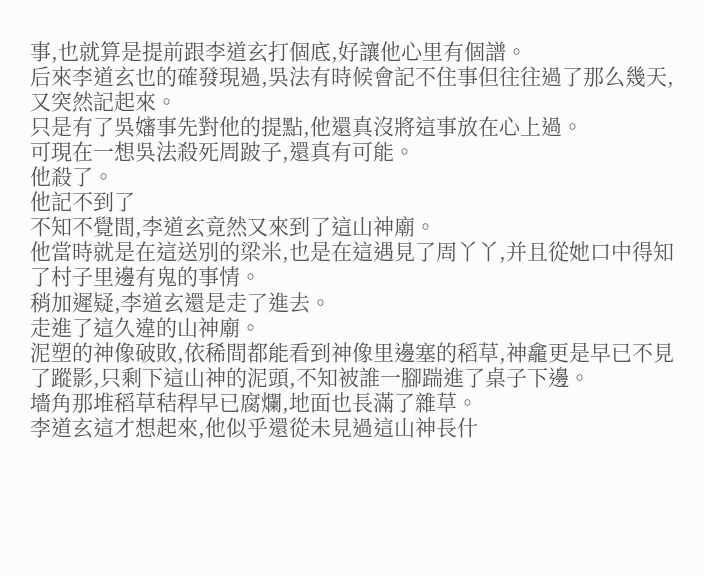事,也就算是提前跟李道玄打個底,好讓他心里有個譜。
后來李道玄也的確發現過,吳法有時候會記不住事但往往過了那么幾天,又突然記起來。
只是有了吳嬸事先對他的提點,他還真沒將這事放在心上過。
可現在一想吳法殺死周跛子,還真有可能。
他殺了。
他記不到了
不知不覺間,李道玄竟然又來到了這山神廟。
他當時就是在這送別的梁米,也是在這遇見了周丫丫,并且從她口中得知了村子里邊有鬼的事情。
稍加遲疑,李道玄還是走了進去。
走進了這久違的山神廟。
泥塑的神像破敗,依稀間都能看到神像里邊塞的稻草,神龕更是早已不見了蹤影,只剩下這山神的泥頭,不知被誰一腳踹進了桌子下邊。
墻角那堆稻草秸稈早已腐爛,地面也長滿了雜草。
李道玄這才想起來,他似乎還從未見過這山神長什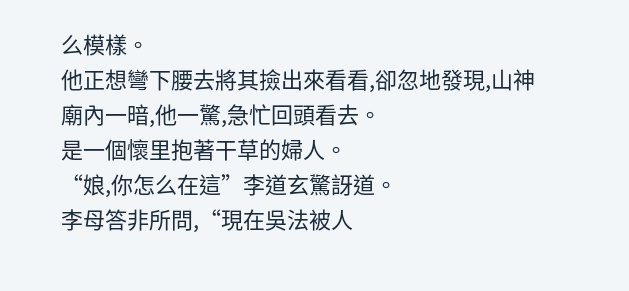么模樣。
他正想彎下腰去將其撿出來看看,卻忽地發現,山神廟內一暗,他一驚,急忙回頭看去。
是一個懷里抱著干草的婦人。
“娘,你怎么在這”李道玄驚訝道。
李母答非所問,“現在吳法被人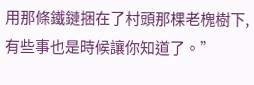用那條鐵鏈捆在了村頭那棵老槐樹下,有些事也是時候讓你知道了。”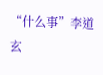“什么事”李道玄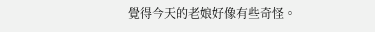覺得今天的老娘好像有些奇怪。